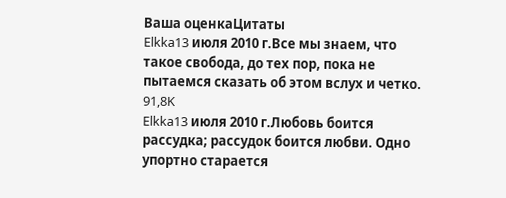Ваша оценкаЦитаты
Elkka13 июля 2010 г.Все мы знаем, что такое свобода, до тех пор, пока не пытаемся сказать об этом вслух и четко.
91,8K
Elkka13 июля 2010 г.Любовь боится рассудка; рассудок боится любви. Одно упортно старается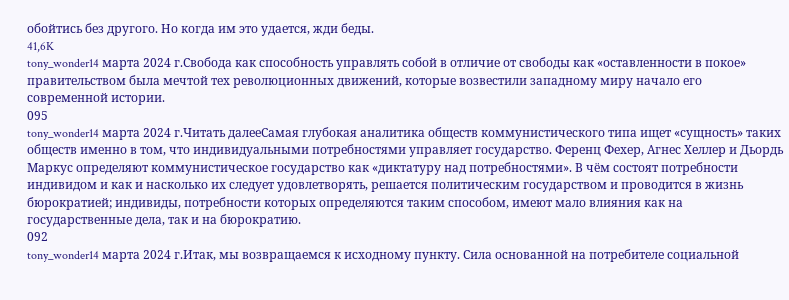обойтись без другого. Но когда им это удается, жди беды.
41,6K
tony_wonder14 марта 2024 г.Свобода как способность управлять собой в отличие от свободы как «оставленности в покое» правительством была мечтой тех революционных движений, которые возвестили западному миру начало его современной истории.
095
tony_wonder14 марта 2024 г.Читать далееСамая глубокая аналитика обществ коммунистического типа ищет «сущность» таких обществ именно в том, что индивидуальными потребностями управляет государство. Ференц Фехер, Агнес Хеллер и Дьордь Маркус определяют коммунистическое государство как «диктатуру над потребностями». В чём состоят потребности индивидом и как и насколько их следует удовлетворять, решается политическим государством и проводится в жизнь бюрократией; индивиды, потребности которых определяются таким способом, имеют мало влияния как на государственные дела, так и на бюрократию.
092
tony_wonder14 марта 2024 г.Итак, мы возвращаемся к исходному пункту. Сила основанной на потребителе социальной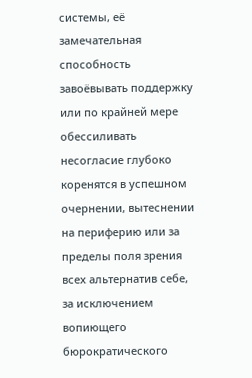системы, её замечательная способность завоёвывать поддержку или по крайней мере обессиливать несогласие глубоко коренятся в успешном очернении, вытеснении на периферию или за пределы поля зрения всех альтернатив себе, за исключением вопиющего бюрократического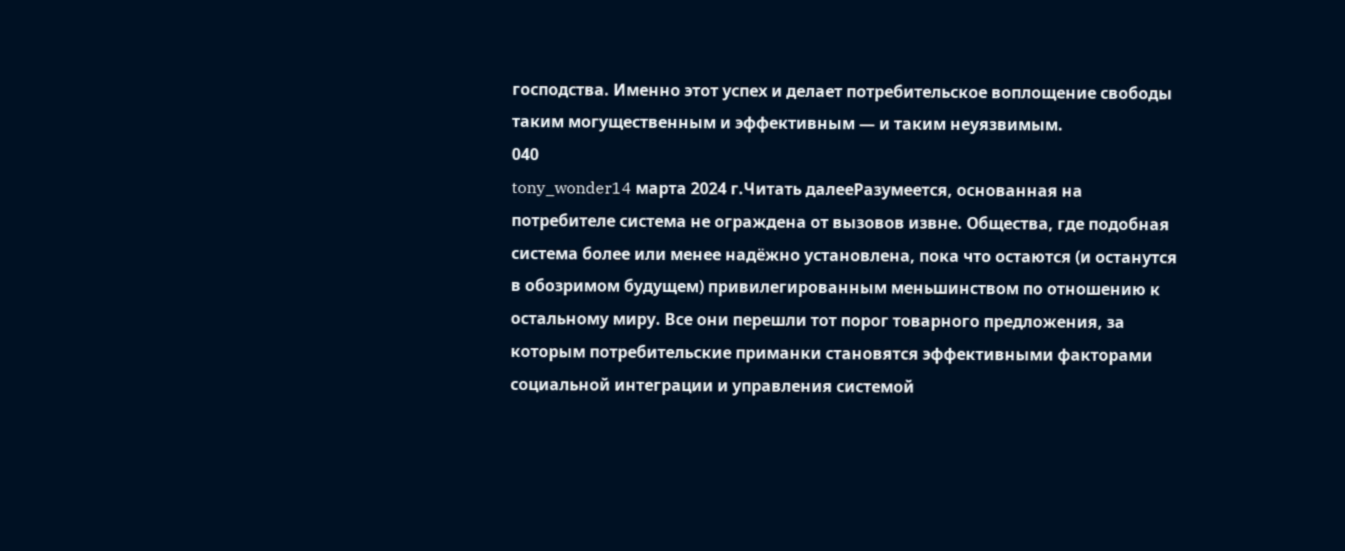господства. Именно этот успех и делает потребительское воплощение свободы таким могущественным и эффективным — и таким неуязвимым.
040
tony_wonder14 марта 2024 г.Читать далееРазумеется, основанная на потребителе система не ограждена от вызовов извне. Общества, где подобная система более или менее надёжно установлена, пока что остаются (и останутся в обозримом будущем) привилегированным меньшинством по отношению к остальному миру. Все они перешли тот порог товарного предложения, за которым потребительские приманки становятся эффективными факторами социальной интеграции и управления системой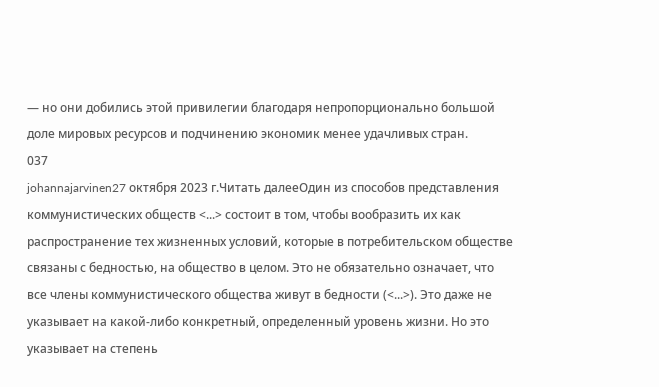— но они добились этой привилегии благодаря непропорционально большой доле мировых ресурсов и подчинению экономик менее удачливых стран.
037
johannajarvinen27 октября 2023 г.Читать далееОдин из способов представления коммунистических обществ <...> состоит в том, чтобы вообразить их как распространение тех жизненных условий, которые в потребительском обществе связаны с бедностью, на общество в целом. Это не обязательно означает, что все члены коммунистического общества живут в бедности (<...>). Это даже не указывает на какой-либо конкретный, определенный уровень жизни. Но это указывает на степень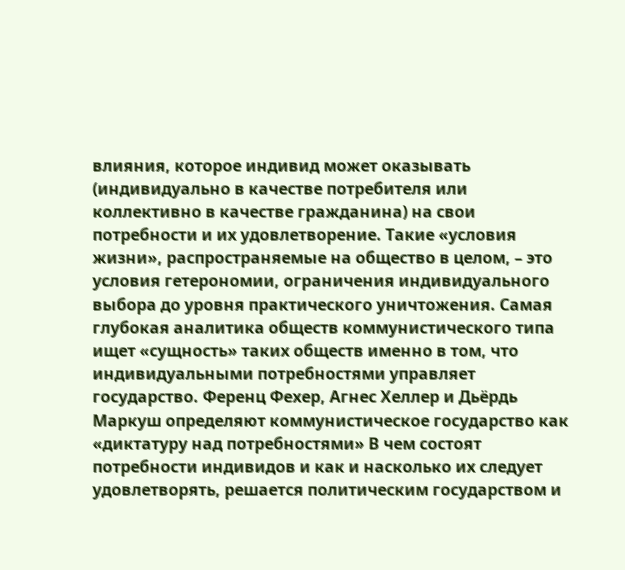влияния, которое индивид может оказывать (индивидуально в качестве потребителя или коллективно в качестве гражданина) на свои потребности и их удовлетворение. Такие «условия жизни», распространяемые на общество в целом, – это условия гетерономии, ограничения индивидуального выбора до уровня практического уничтожения. Самая глубокая аналитика обществ коммунистического типа ищет «сущность» таких обществ именно в том, что индивидуальными потребностями управляет государство. Ференц Фехер, Агнес Хеллер и Дьёрдь Маркуш определяют коммунистическое государство как «диктатуру над потребностями» В чем состоят потребности индивидов и как и насколько их следует удовлетворять, решается политическим государством и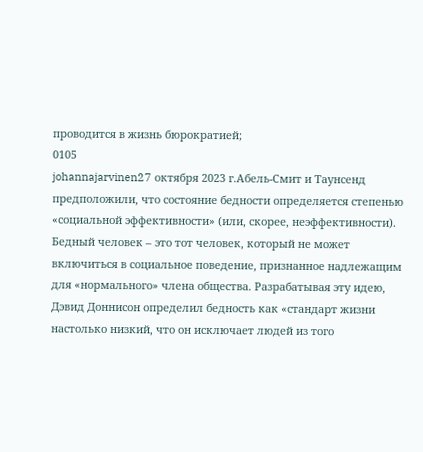проводится в жизнь бюрократией;
0105
johannajarvinen27 октября 2023 г.Абель-Смит и Таунсенд предположили, что состояние бедности определяется степенью «социальной эффективности» (или, скорее, неэффективности). Бедный человек – это тот человек, который не может включиться в социальное поведение, признанное надлежащим для «нормального» члена общества. Разрабатывая эту идею, Дэвид Доннисон определил бедность как «стандарт жизни настолько низкий, что он исключает людей из того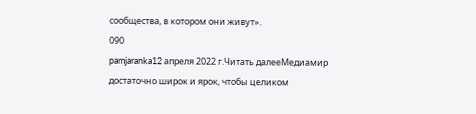сообщества, в котором они живут».
090
pamjaranka12 апреля 2022 г.Читать далееМедиамир достаточно широк и ярок, чтобы целиком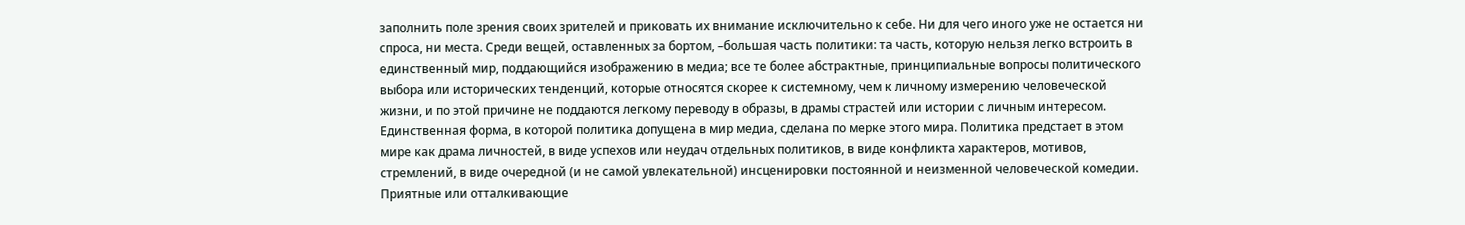заполнить поле зрения своих зрителей и приковать их внимание исключительно к себе. Ни для чего иного уже не остается ни спроса, ни места. Среди вещей, оставленных за бортом, –большая часть политики: та часть, которую нельзя легко встроить в единственный мир, поддающийся изображению в медиа; все те более абстрактные, принципиальные вопросы политического выбора или исторических тенденций, которые относятся скорее к системному, чем к личному измерению человеческой жизни, и по этой причине не поддаются легкому переводу в образы, в драмы страстей или истории с личным интересом. Единственная форма, в которой политика допущена в мир медиа, сделана по мерке этого мира. Политика предстает в этом мире как драма личностей, в виде успехов или неудач отдельных политиков, в виде конфликта характеров, мотивов, стремлений, в виде очередной (и не самой увлекательной) инсценировки постоянной и неизменной человеческой комедии. Приятные или отталкивающие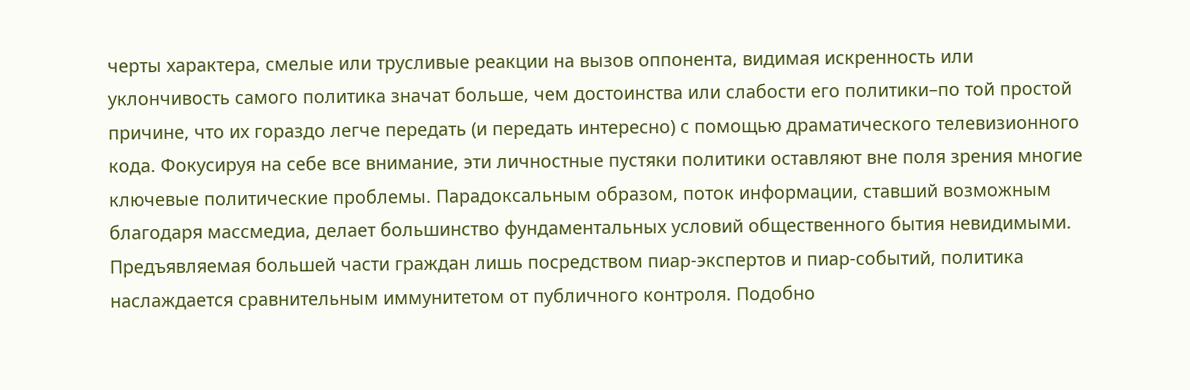черты характера, смелые или трусливые реакции на вызов оппонента, видимая искренность или уклончивость самого политика значат больше, чем достоинства или слабости его политики–по той простой причине, что их гораздо легче передать (и передать интересно) с помощью драматического телевизионного кода. Фокусируя на себе все внимание, эти личностные пустяки политики оставляют вне поля зрения многие ключевые политические проблемы. Парадоксальным образом, поток информации, ставший возможным благодаря массмедиа, делает большинство фундаментальных условий общественного бытия невидимыми. Предъявляемая большей части граждан лишь посредством пиар-экспертов и пиар-событий, политика наслаждается сравнительным иммунитетом от публичного контроля. Подобно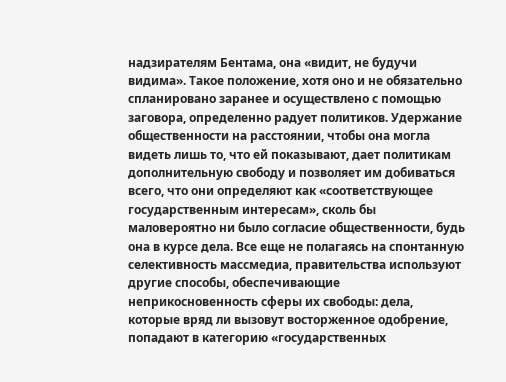надзирателям Бентама, она «видит, не будучи видима». Такое положение, хотя оно и не обязательно спланировано заранее и осуществлено с помощью заговора, определенно радует политиков. Удержание общественности на расстоянии, чтобы она могла видеть лишь то, что ей показывают, дает политикам дополнительную свободу и позволяет им добиваться всего, что они определяют как «соответствующее государственным интересам», сколь бы маловероятно ни было согласие общественности, будь она в курсе дела. Все еще не полагаясь на спонтанную селективность массмедиа, правительства используют другие способы, обеспечивающие неприкосновенность сферы их свободы: дела, которые вряд ли вызовут восторженное одобрение, попадают в категорию «государственных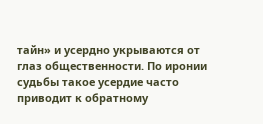тайн» и усердно укрываются от глаз общественности. По иронии судьбы такое усердие часто приводит к обратному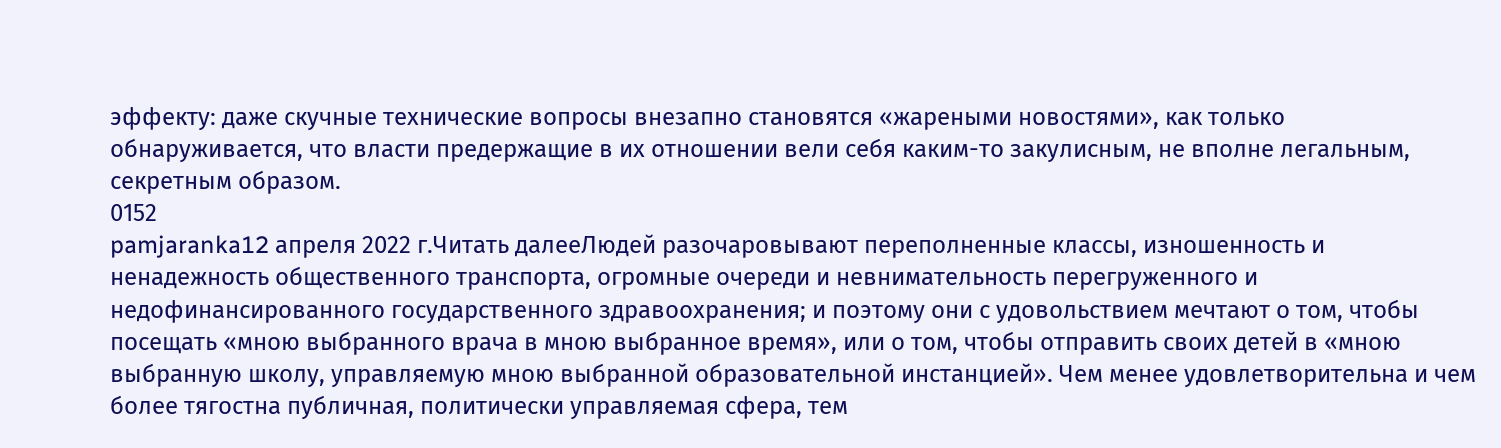эффекту: даже скучные технические вопросы внезапно становятся «жареными новостями», как только обнаруживается, что власти предержащие в их отношении вели себя каким-то закулисным, не вполне легальным, секретным образом.
0152
pamjaranka12 апреля 2022 г.Читать далееЛюдей разочаровывают переполненные классы, изношенность и ненадежность общественного транспорта, огромные очереди и невнимательность перегруженного и недофинансированного государственного здравоохранения; и поэтому они с удовольствием мечтают о том, чтобы посещать «мною выбранного врача в мною выбранное время», или о том, чтобы отправить своих детей в «мною выбранную школу, управляемую мною выбранной образовательной инстанцией». Чем менее удовлетворительна и чем более тягостна публичная, политически управляемая сфера, тем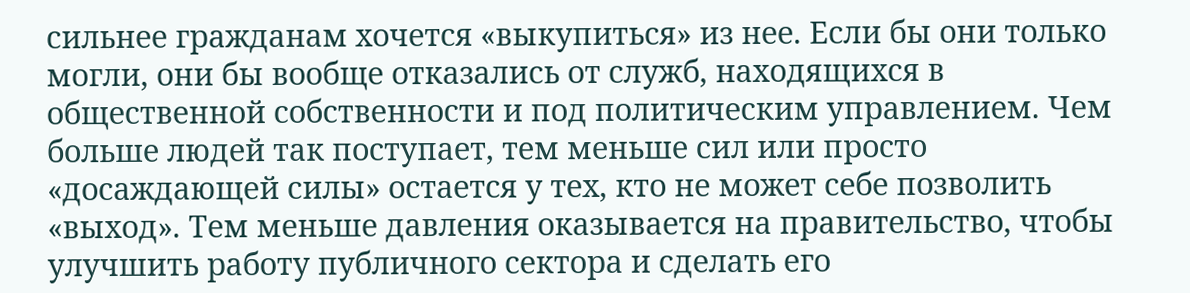сильнее гражданам хочется «выкупиться» из нее. Если бы они только могли, они бы вообще отказались от служб, находящихся в общественной собственности и под политическим управлением. Чем больше людей так поступает, тем меньше сил или просто «досаждающей силы» остается у тех, кто не может себе позволить «выход». Тем меньше давления оказывается на правительство, чтобы улучшить работу публичного сектора и сделать его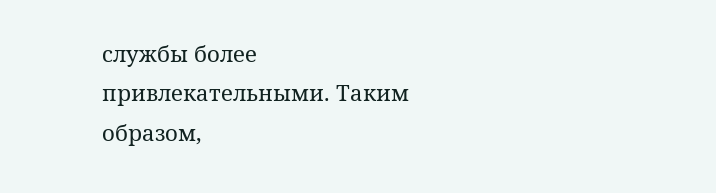службы более привлекательными. Таким образом,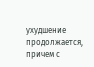ухудшение продолжается, причем с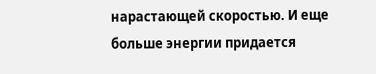нарастающей скоростью. И еще больше энергии придается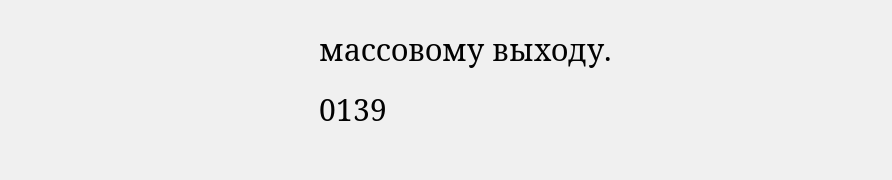массовому выходу.
0139